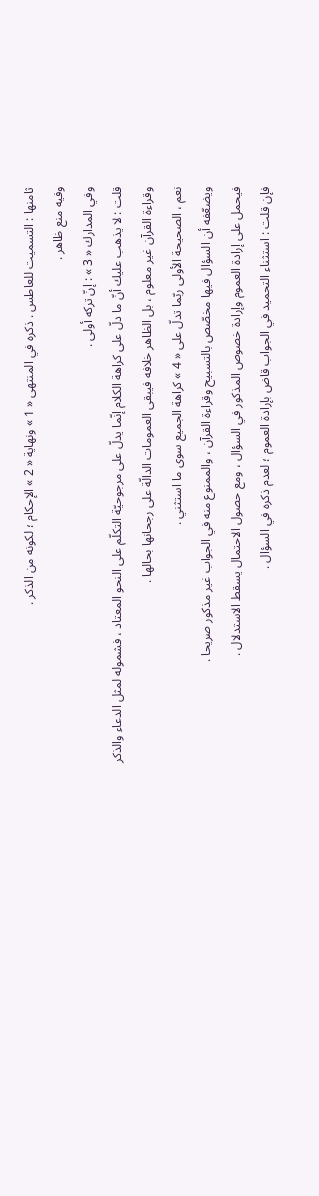ثامنها : التسميت للعاطس . ذكره في المنتهى « 1 » ونهاية « 2 » الإحكام ؛ لكونه من الذكر .
وفيه منع ظاهر .
وفي المدارك « 3 » : إنّ تركه أولى .
قلت : لا يذهب عليك أنّ ما دلّ على كراهة الكلام إنّما يدلّ على مرجوحيّة التكلّم على النحو المعتاد ، فشموله لمثل الدعاء والذكر وقراءة القرآن غير معلوم ، بل الظاهر خلافه فيبقى العمومات الدالّة على رجحانها بحالها .
نعم ، الصحيحة الأولى ربّما تدلّ على « 4 » كراهة الجميع سوى ما استثني .
ويضعّفه أن السؤال فيها مخصّص بالتسبيح وقراءة القرآن ، والممنوع منه في الجواب غير مذكور صريحا .
فيحمل على إرادة العموم وإرادة خصوص المذكور في السؤال ، ومع حصول الاحتمال يسقط الاستدلال .
فإن قلت : استثناء التحميد في الجواب قاض بإرادة العموم ؛ لعدم ذكره في السؤال .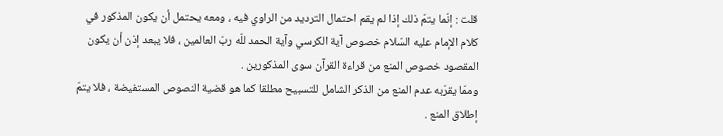قلت : إنّما يتمّ ذلك إذا لم يقم احتمال الترديد من الراوي فيه ، ومعه يحتمل أن يكون المذكور في كلام الإمام عليه السّلام خصوص آية الكرسي وآية الحمد للّه ربّ العالمين ، فلا يبعد إذن أن يكون المقصود خصوص المنع من قراءة القرآن سوى المذكورين .
وممّا يقرّبه عدم المنع من الذكر الشامل للتسبيح مطلقا كما هو قضية النصوص المستفيضة ، فلا يتمّ إطلاق المنع .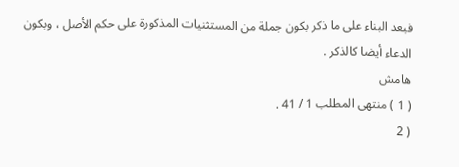فبعد البناء على ما ذكر بكون جملة من المستثنيات المذكورة على حكم الأصل ، وبكون الدعاء أيضا كالذكر .
هامش
( 1 ) منتهى المطلب 1 / 41 .
( 2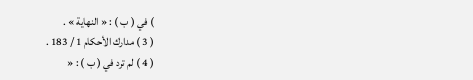) في ( ب ) : « النهاية » .
( 3 ) مدارك الأحكام 1 / 183 .
( 4 ) لم ترد في ( ب ) : «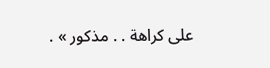على كراهة . . مذكور » .